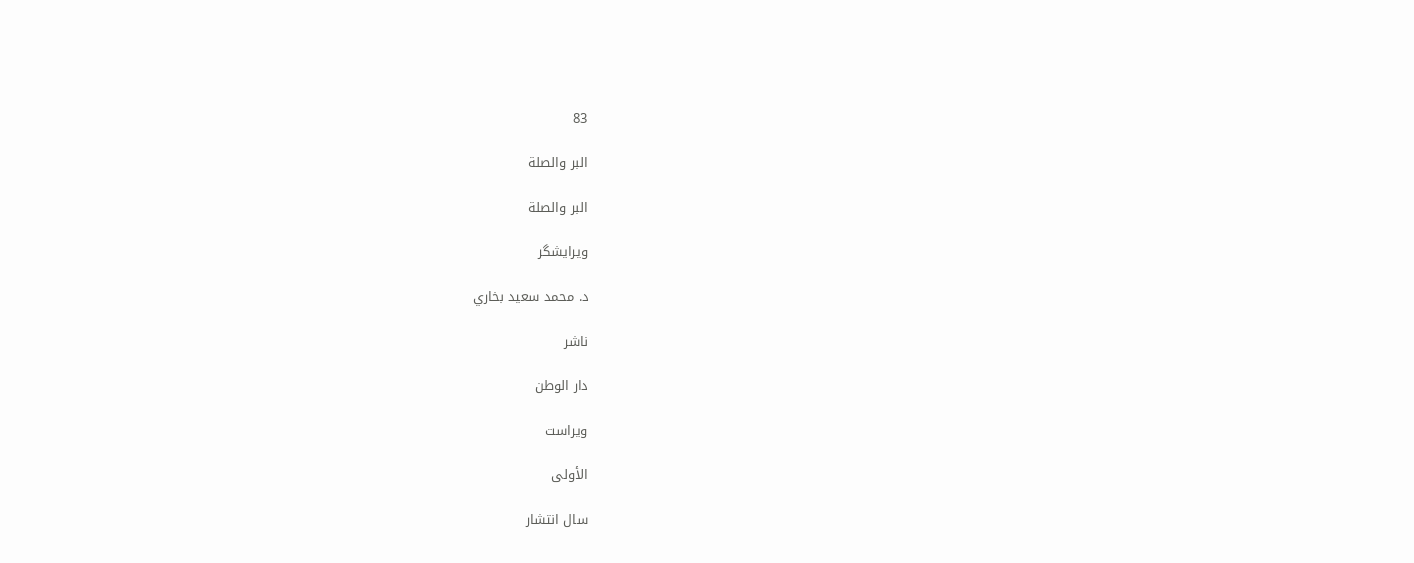83

البر والصلة

البر والصلة

ویرایشگر

د. محمد سعيد بخاري

ناشر

دار الوطن

ویراست

الأولى

سال انتشار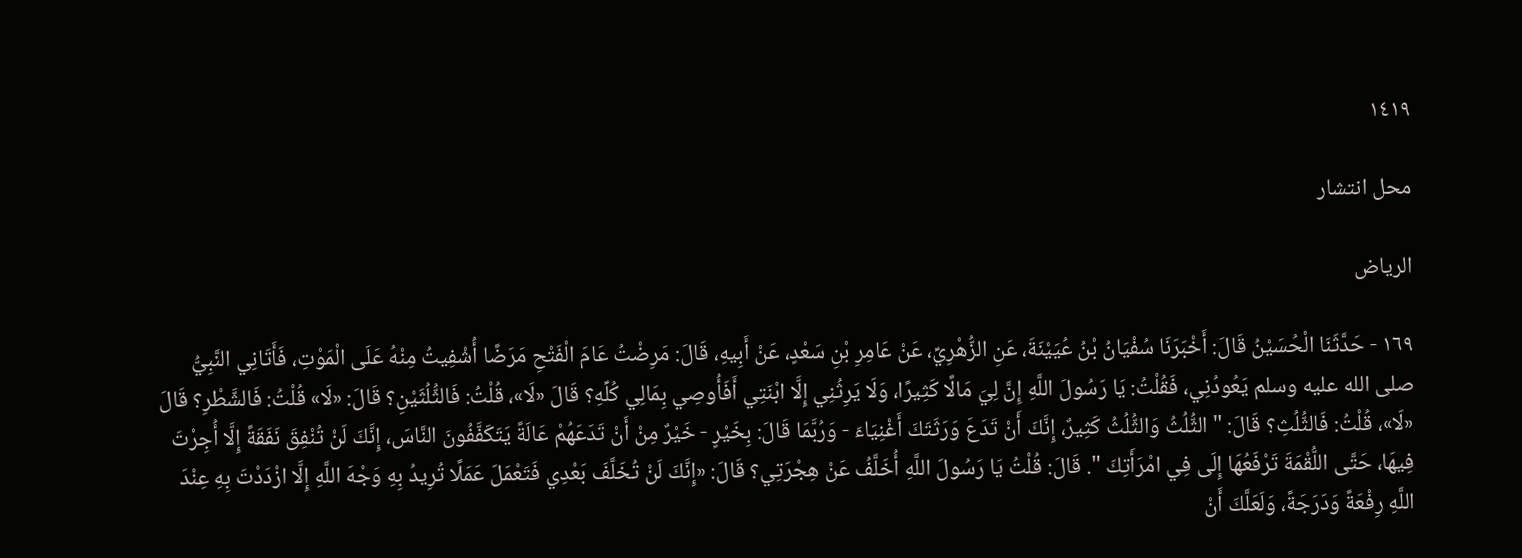١٤١٩

محل انتشار

الرياض

١٦٩ - حَدَّثَنَا الْحُسَيْنُ قَالَ: أَخْبَرَنَا سُفْيَانُ بْنُ عُيَيْنَةَ، عَنِ الزُّهْرِيِّ، عَنْ عَامِرِ بْنِ سَعْدٍ، عَنْ أَبِيهِ، قَالَ: مَرِضْتُ عَامَ الْفَتْحِ مَرَضًا أُشْفِيتُ مِنْهُ عَلَى الْمَوْتِ، فَأَتَانِي النَّبِيُّ صلى الله عليه وسلم يَعُودُنِي، فَقُلْتُ: يَا رَسُولَ اللَّهِ إِنَّ لِيَ مَالًا كَثِيرًا، وَلَا يَرِثُنِي إِلَّا ابْنَتِي أَفَأُوصِي بِمَالِي كُلِّهِ؟ قَالَ «لَا»، قُلْتُ: فَالثُّلُثَيْنِ؟ قَالَ: «لَا» قُلْتُ: فَالشَّطْرِ؟ قَالَ «لَا»، قُلْتُ: فَالثُّلُثِ؟ قَالَ: " الثُّلُثُ وَالثُّلُثُ كَثِيرٌ، إِنَّكَ أَنْ تَدَعَ وَرَثَتَكَ أَغْنِيَاءَ - وَرُبَّمَا قَالَ: بِخَيْرٍ - خَيْرٌ مِنْ أَنْ تَدَعَهُمْ عَالَةً يَتَكَفَّفُونَ النَّاسَ، إِنَّكَ لَنْ تُنْفِقَ نَفَقَةً إِلَّا أُجِرْتَ فِيهَا، حَتَّى اللُّقْمَةَ تَرْفَعُهَا إِلَى فِي امْرَأَتِكَ ". قَالَ: قُلْتُ يَا رَسُولَ اللَّهِ أُخَلَّفُ عَنْ هِجْرَتِي؟ قَالَ: «إِنَّكَ لَنْ تُخَلَّفَ بَعْدِي فَتَعْمَلَ عَمَلًا تُرِيدُ بِهِ وَجْهَ اللَّهِ إِلَّا ازْدَدْتَ بِهِ عِنْدَ اللَّهِ رِفْعَةً وَدَرَجَةً، وَلَعَلَّكَ أَنْ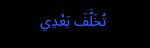تُخَلَّفَ بَعْدِي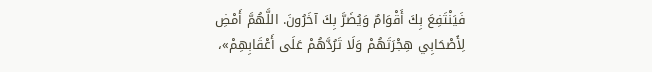فَيَنْتَفِعَ بِكَ أَقْوَامٌ وَيُضَرَّ بِكَ آخَرُونَ. اللَّهُمَّ أَمْضِ لِأَصْحَابِي هِجْرَتَهُمْ وَلَا تَرُدَّهُمْ عَلَى أَعْقَابِهِمْ»،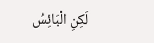لَكِنِ الْبَائِسُ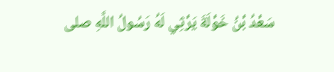سَعْدُ بْنُ خَوْلَةَ يَرْثِي لَهُ رَسُولُ اللَّهِ صلى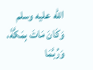الله عليه وسلم وَكَانَ مَاتَ بِمَكَّةَ، وَرُبَّمَا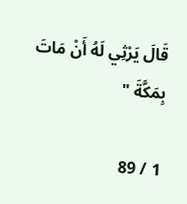قَالَ يَرْثِي لَهُ أَنْ مَاتَ بِمَكَّةَ "

1 / 89